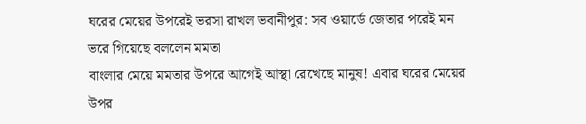ঘরের মেয়ের উপরেই ভরসা রাখল ভবানীপুর: সব ওয়ার্ডে জেতার পরেই মন ভরে গিয়েছে বললেন মমতা
বাংলার মেয়ে মমতার উপরে আগেই আস্থা রেখেছে মানুষ! এবার ঘরের মেয়ের উপর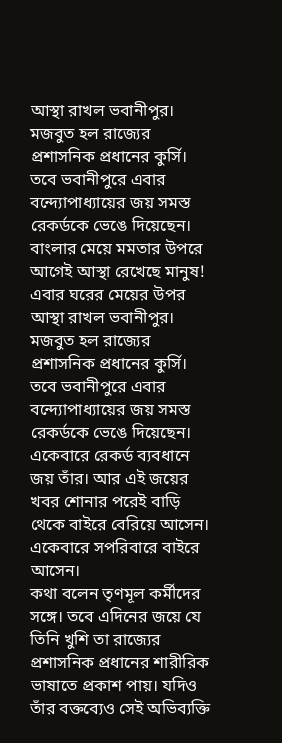আস্থা রাখল ভবানীপুর। মজবুত হল রাজ্যের প্রশাসনিক প্রধানের কুর্সি। তবে ভবানীপুরে এবার বন্দ্যোপাধ্যায়ের জয় সমস্ত রেকর্ডকে ভেঙে দিয়েছেন।
বাংলার মেয়ে মমতার উপরে আগেই আস্থা রেখেছে মানুষ! এবার ঘরের মেয়ের উপর আস্থা রাখল ভবানীপুর। মজবুত হল রাজ্যের প্রশাসনিক প্রধানের কুর্সি। তবে ভবানীপুরে এবার বন্দ্যোপাধ্যায়ের জয় সমস্ত রেকর্ডকে ভেঙে দিয়েছেন।
একেবারে রেকর্ড ব্যবধানে জয় তাঁর। আর এই জয়ের খবর শোনার পরেই বাড়ি থেকে বাইরে বেরিয়ে আসেন। একেবারে সপরিবারে বাইরে আসেন।
কথা বলেন তৃণমূল কর্মীদের সঙ্গে। তবে এদিনের জয়ে যে তিনি খুশি তা রাজ্যের প্রশাসনিক প্রধানের শারীরিক ভাষাতে প্রকাশ পায়। যদিও তাঁর বক্তব্যেও সেই অভিব্যক্তি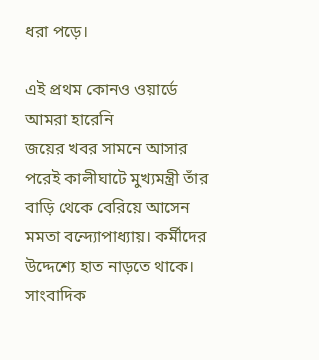ধরা পড়ে।

এই প্রথম কোনও ওয়ার্ডে আমরা হারেনি
জয়ের খবর সামনে আসার পরেই কালীঘাটে মুখ্যমন্ত্রী তাঁর বাড়ি থেকে বেরিয়ে আসেন মমতা বন্দ্যোপাধ্যায়। কর্মীদের উদ্দেশ্যে হাত নাড়তে থাকে। সাংবাদিক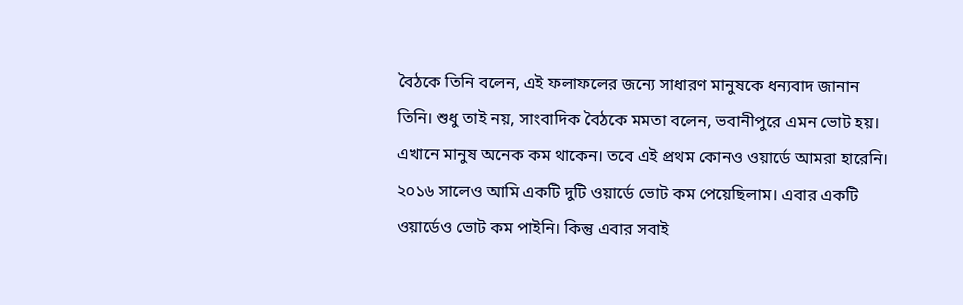বৈঠকে তিনি বলেন, এই ফলাফলের জন্যে সাধারণ মানুষকে ধন্যবাদ জানান তিনি। শুধু তাই নয়, সাংবাদিক বৈঠকে মমতা বলেন, ভবানীপুরে এমন ভোট হয়। এখানে মানুষ অনেক কম থাকেন। তবে এই প্রথম কোনও ওয়ার্ডে আমরা হারেনি। ২০১৬ সালেও আমি একটি দুটি ওয়ার্ডে ভোট কম পেয়েছিলাম। এবার একটি ওয়ার্ডেও ভোট কম পাইনি। কিন্তু এবার সবাই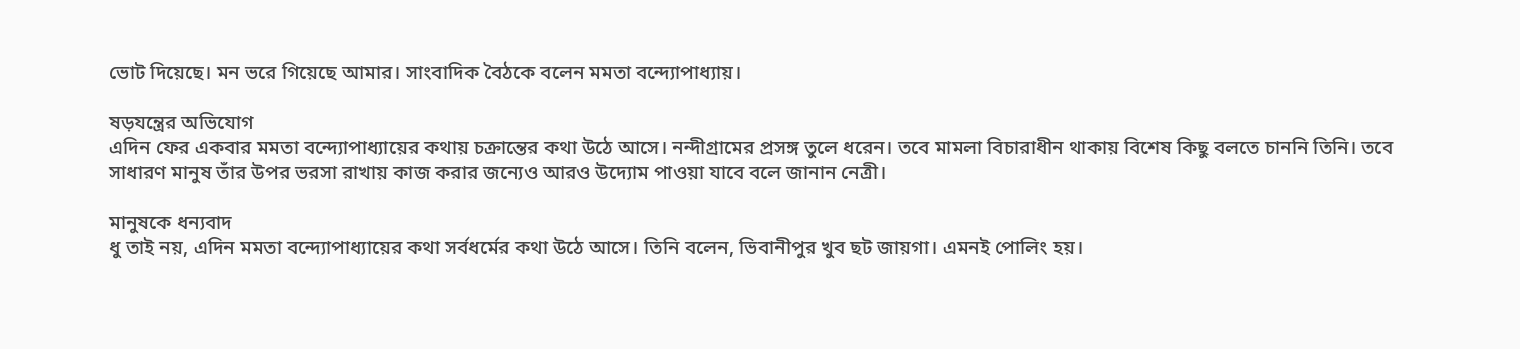ভোট দিয়েছে। মন ভরে গিয়েছে আমার। সাংবাদিক বৈঠকে বলেন মমতা বন্দ্যোপাধ্যায়।

ষড়যন্ত্রের অভিযোগ
এদিন ফের একবার মমতা বন্দ্যোপাধ্যায়ের কথায় চক্রান্তের কথা উঠে আসে। নন্দীগ্রামের প্রসঙ্গ তুলে ধরেন। তবে মামলা বিচারাধীন থাকায় বিশেষ কিছু বলতে চাননি তিনি। তবে সাধারণ মানুষ তাঁর উপর ভরসা রাখায় কাজ করার জন্যেও আরও উদ্যোম পাওয়া যাবে বলে জানান নেত্রী।

মানুষকে ধন্যবাদ
ধু তাই নয়, এদিন মমতা বন্দ্যোপাধ্যায়ের কথা সর্বধর্মের কথা উঠে আসে। তিনি বলেন, ভিবানীপুর খুব ছট জায়গা। এমনই পোলিং হয়।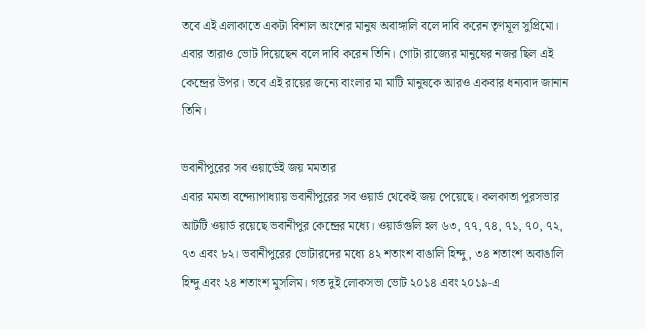তবে এই এলাকাতে একটা বিশাল অংশের মানুষ অবাঙ্গালি বলে দাবি করেন তৃণমূল সুপ্রিমো। এবার তারাও ভোট দিয়েছেন বলে দাবি করেন তিনি। গোটা রাজ্যের মানুষের নজর ছিল এই কেন্দ্রের উপর। তবে এই রায়ের জন্যে বাংলার মা মাটি মানুষকে আরও একবার ধন্যবাদ জানান তিনি।

ভবানীপুরের সব ওয়ার্ডেই জয় মমতার
এবার মমতা বন্দ্যোপাধ্যায় ভবানীপুরের সব ওয়ার্ড থেকেই জয় পেয়েছে। কলকাতা পুরসভার আটটি ওয়ার্ড রয়েছে ভবানীপুর কেন্দ্রের মধ্যে। ওয়ার্ডগুলি হল ৬৩, ৭৭, ৭৪, ৭১, ৭০, ৭২, ৭৩ এবং ৮২। ভবানীপুরের ভোটারদের মধ্যে ৪২ শতাংশ বাঙালি হিন্দু, ৩৪ শতাংশ অবাঙালি হিন্দু এবং ২৪ শতাংশ মুসলিম। গত দুই লোকসভা ভোট ২০১৪ এবং ২০১৯-এ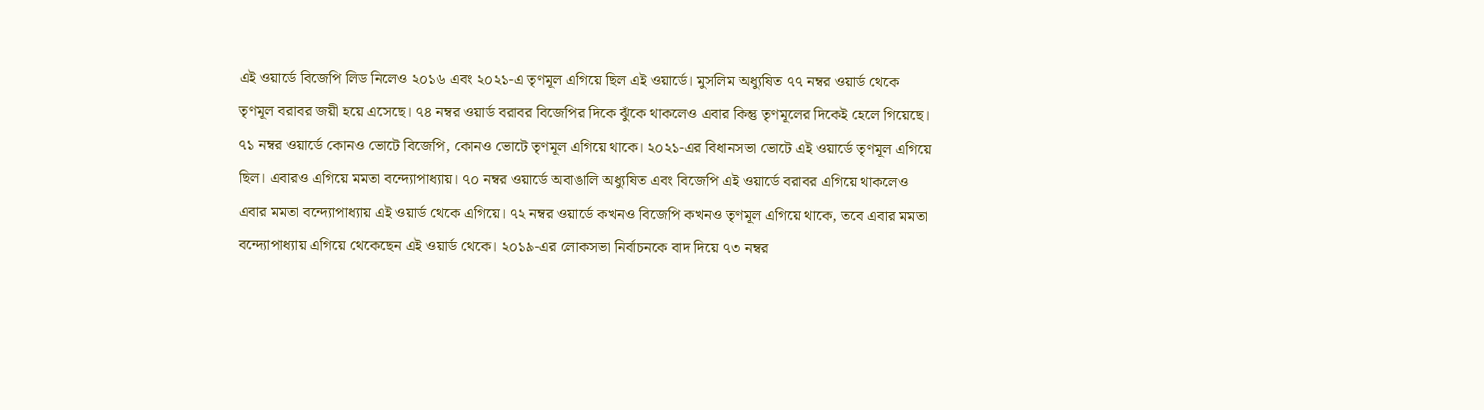এই ওয়ার্ডে বিজেপি লিড নিলেও ২০১৬ এবং ২০২১-এ তৃণমূল এগিয়ে ছিল এই ওয়ার্ডে। মুসলিম অধ্যুষিত ৭৭ নম্বর ওয়ার্ড থেকে তৃণমূল বরাবর জয়ী হয়ে এসেছে। ৭৪ নম্বর ওয়ার্ড বরাবর বিজেপির দিকে ঝুঁকে থাকলেও এবার কিন্তু তৃণমূলের দিকেই হেলে গিয়েছে। ৭১ নম্বর ওয়ার্ডে কোনও ভোটে বিজেপি, কোনও ভোটে তৃণমূল এগিয়ে থাকে। ২০২১-এর বিধানসভা ভোটে এই ওয়ার্ডে তৃণমূল এগিয়ে ছিল। এবারও এগিয়ে মমতা বন্দ্যোপাধ্যায়। ৭০ নম্বর ওয়ার্ডে অবাঙালি অধ্যুষিত এবং বিজেপি এই ওয়ার্ডে বরাবর এগিয়ে থাকলেও এবার মমতা বন্দ্যোপাধ্যায় এই ওয়ার্ড থেকে এগিয়ে। ৭২ নম্বর ওয়ার্ডে কখনও বিজেপি কখনও তৃণমূল এগিয়ে থাকে, তবে এবার মমতা বন্দ্যোপাধ্যায় এগিয়ে থেকেছেন এই ওয়ার্ড থেকে। ২০১৯-এর লোকসভা নির্বাচনকে বাদ দিয়ে ৭৩ নম্বর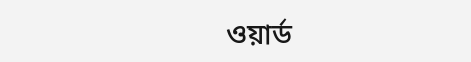ওয়ার্ড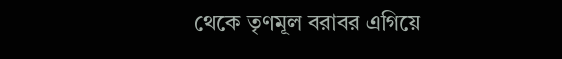থেকে তৃণমূল বরাবর এগিয়ে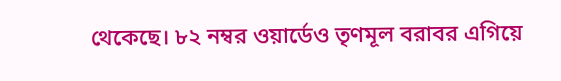থেকেছে। ৮২ নম্বর ওয়ার্ডেও তৃণমূল বরাবর এগিয়ে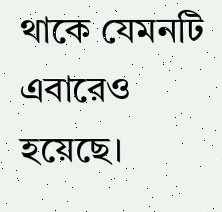থাকে যেমনটি এবারেও হয়েছে।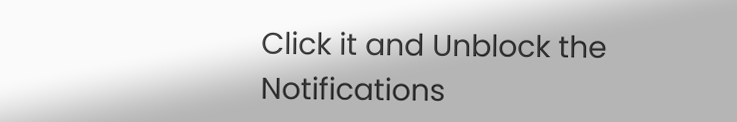Click it and Unblock the Notifications